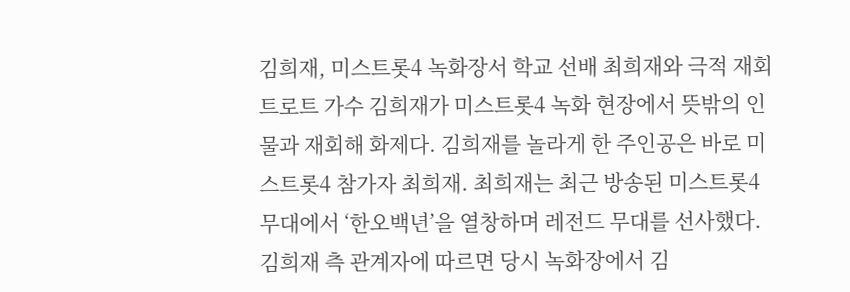김희재, 미스트롯4 녹화장서 학교 선배 최희재와 극적 재회
트로트 가수 김희재가 미스트롯4 녹화 현장에서 뜻밖의 인물과 재회해 화제다. 김희재를 놀라게 한 주인공은 바로 미스트롯4 참가자 최희재. 최희재는 최근 방송된 미스트롯4 무대에서 ‘한오백년’을 열창하며 레전드 무대를 선사했다. 김희재 측 관계자에 따르면 당시 녹화장에서 김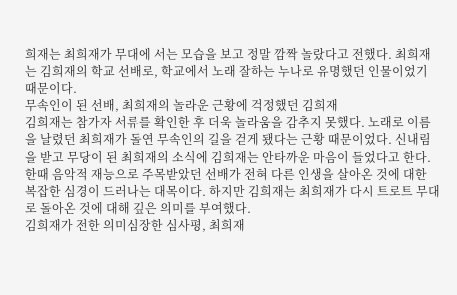희재는 최희재가 무대에 서는 모습을 보고 정말 깜짝 놀랐다고 전했다. 최희재는 김희재의 학교 선배로, 학교에서 노래 잘하는 누나로 유명했던 인물이었기 때문이다.
무속인이 된 선배, 최희재의 놀라운 근황에 걱정했던 김희재
김희재는 참가자 서류를 확인한 후 더욱 놀라움을 감추지 못했다. 노래로 이름을 날렸던 최희재가 돌연 무속인의 길을 걷게 됐다는 근황 때문이었다. 신내림을 받고 무당이 된 최희재의 소식에 김희재는 안타까운 마음이 들었다고 한다. 한때 음악적 재능으로 주목받았던 선배가 전혀 다른 인생을 살아온 것에 대한 복잡한 심경이 드러나는 대목이다. 하지만 김희재는 최희재가 다시 트로트 무대로 돌아온 것에 대해 깊은 의미를 부여했다.
김희재가 전한 의미심장한 심사평, 최희재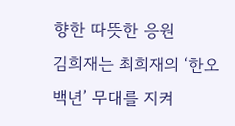향한 따뜻한 응원
김희재는 최희재의 ‘한오백년’ 무대를 지켜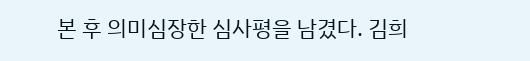본 후 의미심장한 심사평을 남겼다. 김희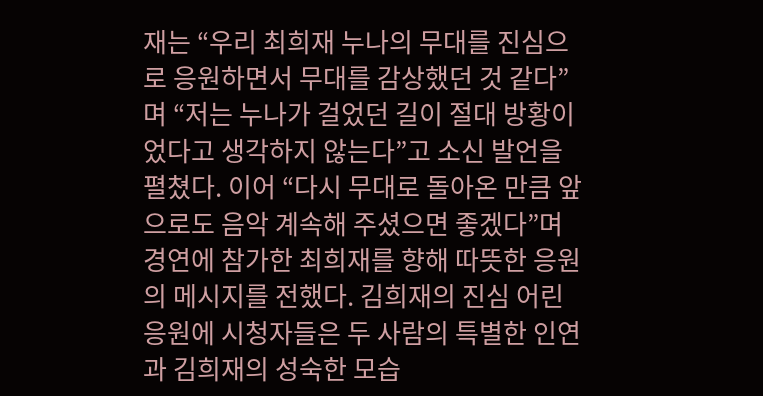재는 “우리 최희재 누나의 무대를 진심으로 응원하면서 무대를 감상했던 것 같다”며 “저는 누나가 걸었던 길이 절대 방황이었다고 생각하지 않는다”고 소신 발언을 펼쳤다. 이어 “다시 무대로 돌아온 만큼 앞으로도 음악 계속해 주셨으면 좋겠다”며 경연에 참가한 최희재를 향해 따뜻한 응원의 메시지를 전했다. 김희재의 진심 어린 응원에 시청자들은 두 사람의 특별한 인연과 김희재의 성숙한 모습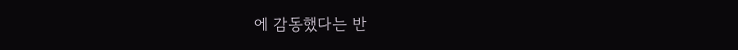에 감동했다는 반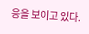응을 보이고 있다.